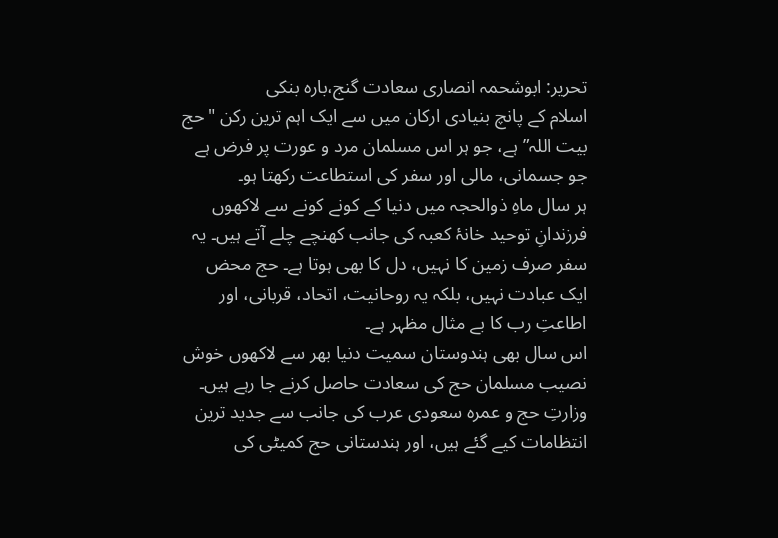تحریر: ابوشحمہ انصاری سعادت گنج،بارہ بنکی
اسلام کے پانچ بنیادی ارکان میں سے ایک اہم ترین رکن "حج بیت اللہ” ہے، جو ہر اس مسلمان مرد و عورت پر فرض ہے جو جسمانی، مالی اور سفر کی استطاعت رکھتا ہو۔
ہر سال ماہِ ذوالحجہ میں دنیا کے کونے کونے سے لاکھوں فرزندانِ توحید خانۂ کعبہ کی جانب کھنچے چلے آتے ہیں۔ یہ سفر صرف زمین کا نہیں، دل کا بھی ہوتا ہے۔ حج محض ایک عبادت نہیں، بلکہ یہ روحانیت، اتحاد، قربانی، اور اطاعتِ رب کا بے مثال مظہر ہے۔
اس سال بھی ہندوستان سمیت دنیا بھر سے لاکھوں خوش نصیب مسلمان حج کی سعادت حاصل کرنے جا رہے ہیں۔ وزارتِ حج و عمرہ سعودی عرب کی جانب سے جدید ترین انتظامات کیے گئے ہیں، اور ہندستانی حج کمیٹی کی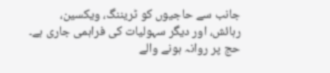جانب سے حاجیوں کو ٹریننگ، ویکسین، رہائش، اور دیگر سہولیات کی فراہمی جاری ہے۔
حج پر روانہ ہونے والے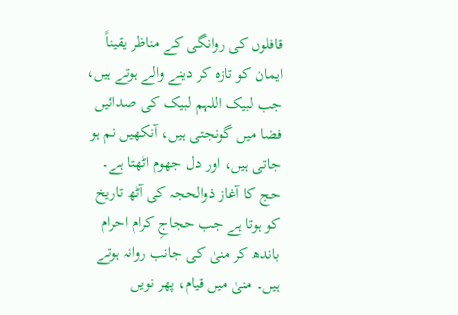قافلوں کی روانگی کے مناظر یقیناً ایمان کو تازہ کر دینے والے ہوتے ہیں، جب لبیک اللہم لبیک کی صدائیں فضا میں گونجتی ہیں، آنکھیں نم ہو جاتی ہیں، اور دل جھوم اٹھتا ہے۔
حج کا آغاز ذوالحجہ کی آٹھ تاریخ کو ہوتا ہے جب حجاجِ کرام احرام باندھ کر منیٰ کی جانب روانہ ہوتے ہیں۔ منیٰ میں قیام، پھر نویں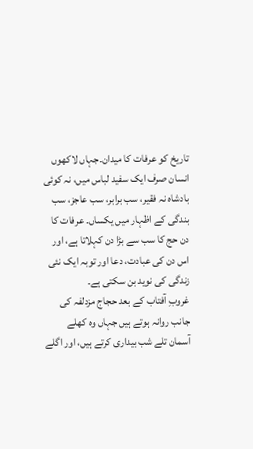تاریخ کو عرفات کا میدان۔جہاں لاکھوں انسان صرف ایک سفید لباس میں، نہ کوئی بادشاہ نہ فقیر، سب برابر، سب عاجز، سب بندگی کے اظہار میں یکساں۔ عرفات کا دن حج کا سب سے بڑا دن کہلاتا ہے، اور اس دن کی عبادت، دعا اور توبہ ایک نئی زندگی کی نوید بن سکتی ہے۔
غروبِ آفتاب کے بعد حجاج مزدلفہ کی جانب روانہ ہوتے ہیں جہاں وہ کھلے آسمان تلے شب بیداری کرتے ہیں، اور اگلے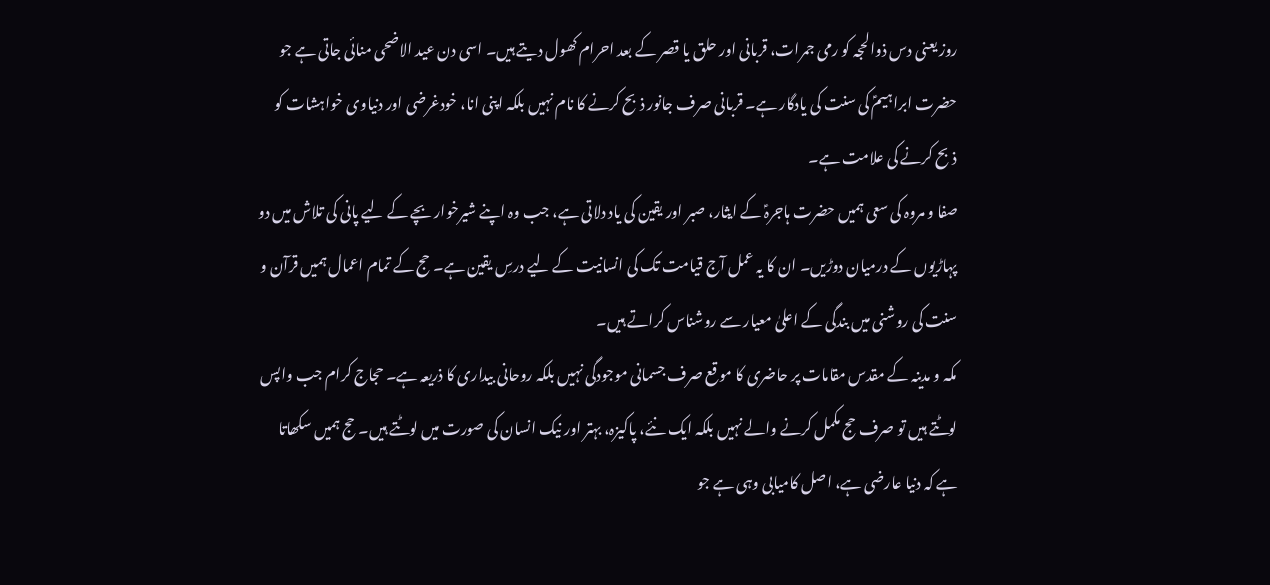روز یعنی دس ذوالحجہ کو رمی جمرات، قربانی اور حلق یا قصر کے بعد احرام کھول دیتے ہیں۔ اسی دن عید الاضحی منائی جاتی ہے جو حضرت ابراہیمؑ کی سنت کی یادگار ہے۔ قربانی صرف جانور ذبح کرنے کا نام نہیں بلکہ اپنی انا، خودغرضی اور دنیاوی خواہشات کو ذبح کرنے کی علامت ہے۔
صفا و مروہ کی سعی ہمیں حضرت ہاجرہؑ کے ایثار، صبر اور یقین کی یاد دلاتی ہے، جب وہ اپنے شیرخوار بچے کے لیے پانی کی تلاش میں دو پہاڑیوں کے درمیان دوڑیں۔ ان کا یہ عمل آج قیامت تک کی انسانیت کے لیے درسِ یقین ہے۔ حج کے تمام اعمال ہمیں قرآن و سنت کی روشنی میں بندگی کے اعلیٰ معیار سے روشناس کراتے ہیں۔
مکہ و مدینہ کے مقدس مقامات پر حاضری کا موقع صرف جسمانی موجودگی نہیں بلکہ روحانی بیداری کا ذریعہ ہے۔ حجاج کرام جب واپس لوٹتے ہیں تو صرف حج مکمل کرنے والے نہیں بلکہ ایک نئے، پاکیزہ، بہتر اور نیک انسان کی صورت میں لوٹتے ہیں۔ حج ہمیں سکھاتا ہے کہ دنیا عارضی ہے، اصل کامیابی وہی ہے جو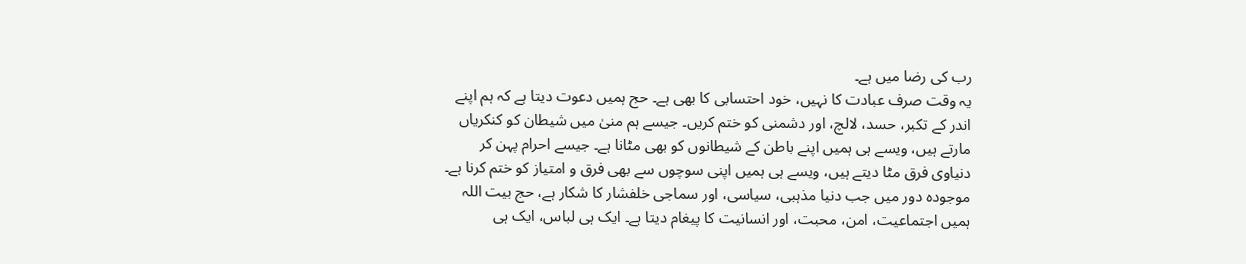رب کی رضا میں ہے۔
یہ وقت صرف عبادت کا نہیں، خود احتسابی کا بھی ہے۔ حج ہمیں دعوت دیتا ہے کہ ہم اپنے اندر کے تکبر، حسد، لالچ، اور دشمنی کو ختم کریں۔ جیسے ہم منیٰ میں شیطان کو کنکریاں مارتے ہیں، ویسے ہی ہمیں اپنے باطن کے شیطانوں کو بھی مٹانا ہے۔ جیسے احرام پہن کر دنیاوی فرق مٹا دیتے ہیں، ویسے ہی ہمیں اپنی سوچوں سے بھی فرق و امتیاز کو ختم کرنا ہے۔
موجودہ دور میں جب دنیا مذہبی، سیاسی، اور سماجی خلفشار کا شکار ہے، حج بیت اللہ ہمیں اجتماعیت، امن، محبت، اور انسانیت کا پیغام دیتا ہے۔ ایک ہی لباس، ایک ہی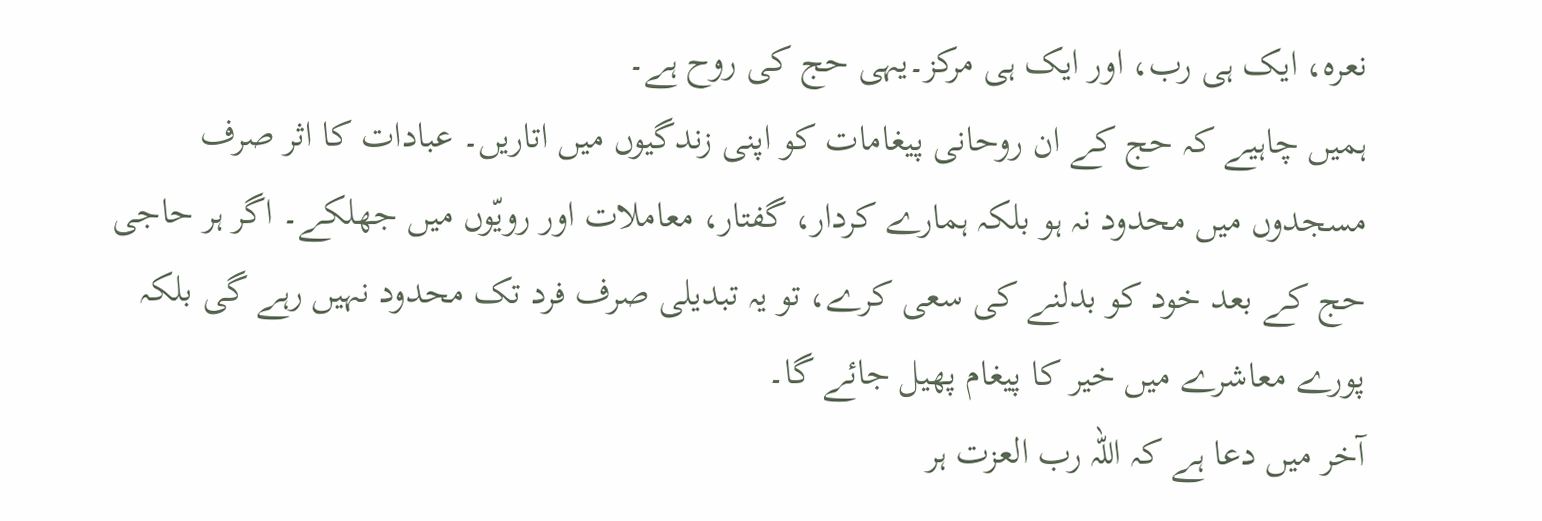نعرہ، ایک ہی رب، اور ایک ہی مرکز۔یہی حج کی روح ہے۔
ہمیں چاہیے کہ حج کے ان روحانی پیغامات کو اپنی زندگیوں میں اتاریں۔ عبادات کا اثر صرف مسجدوں میں محدود نہ ہو بلکہ ہمارے کردار، گفتار، معاملات اور رویّوں میں جھلکے۔ اگر ہر حاجی حج کے بعد خود کو بدلنے کی سعی کرے، تو یہ تبدیلی صرف فرد تک محدود نہیں رہے گی بلکہ پورے معاشرے میں خیر کا پیغام پھیل جائے گا۔
آخر میں دعا ہے کہ اللہ رب العزت ہر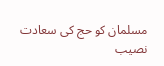مسلمان کو حج کی سعادت نصیب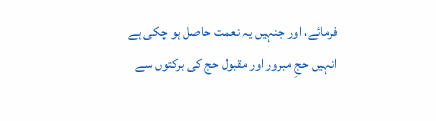فرمائے، اور جنہیں یہ نعمت حاصل ہو چکی ہے انہیں حجِ مبرور اور مقبول حج کی برکتوں سے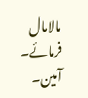مالامال فرمائے۔ آمین۔